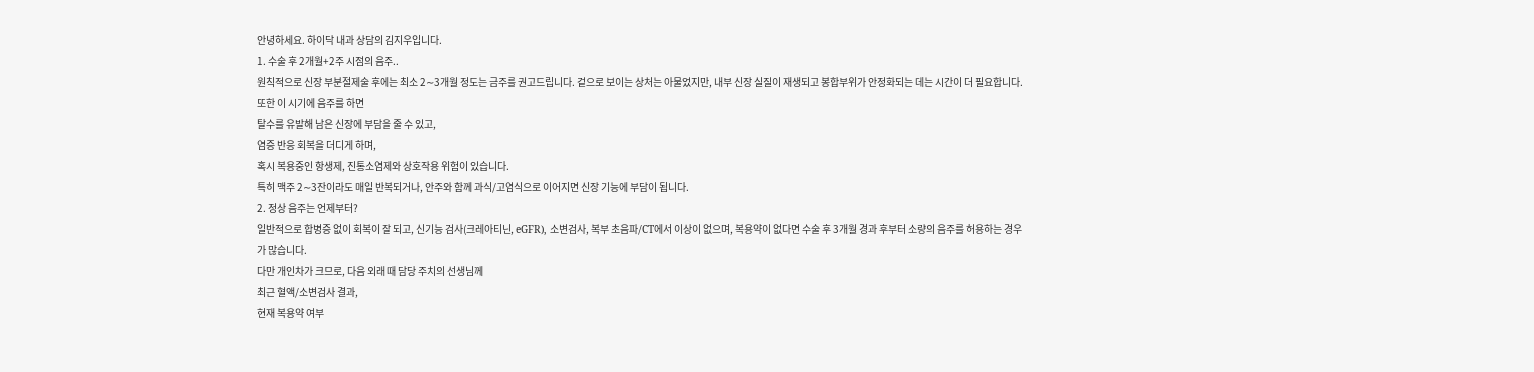안녕하세요. 하이닥 내과 상담의 김지우입니다.
1. 수술 후 2개월+2주 시점의 음주..
원칙적으로 신장 부분절제술 후에는 최소 2∼3개월 정도는 금주를 권고드립니다. 겉으로 보이는 상처는 아물었지만, 내부 신장 실질이 재생되고 봉합부위가 안정화되는 데는 시간이 더 필요합니다.
또한 이 시기에 음주를 하면
탈수를 유발해 남은 신장에 부담을 줄 수 있고,
염증 반응 회복을 더디게 하며,
혹시 복용중인 항생제, 진통소염제와 상호작용 위험이 있습니다.
특히 맥주 2∼3잔이라도 매일 반복되거나, 안주와 함께 과식/고염식으로 이어지면 신장 기능에 부담이 됩니다.
2. 정상 음주는 언제부터?
일반적으로 합병증 없이 회복이 잘 되고, 신기능 검사(크레아티닌, eGFR), 소변검사, 복부 초음파/CT에서 이상이 없으며, 복용약이 없다면 수술 후 3개월 경과 후부터 소량의 음주를 허용하는 경우가 많습니다.
다만 개인차가 크므로, 다음 외래 때 담당 주치의 선생님께
최근 혈액/소변검사 결과,
현재 복용약 여부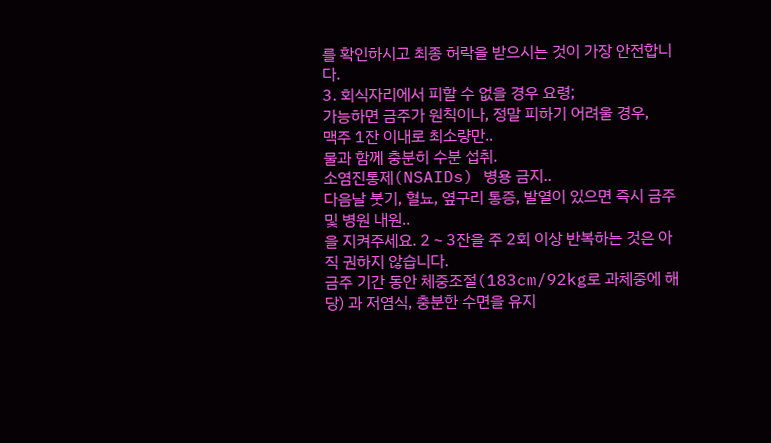를 확인하시고 최종 허락을 받으시는 것이 가장 안전합니다.
3. 회식자리에서 피할 수 없을 경우 요령;
가능하면 금주가 원칙이나, 정말 피하기 어려울 경우,
맥주 1잔 이내로 최소량만..
물과 함께 충분히 수분 섭취.
소염진통제(NSAIDs) 병용 금지..
다음날 붓기, 혈뇨, 옆구리 통증, 발열이 있으면 즉시 금주 및 병원 내원..
을 지켜주세요. 2∼3잔을 주 2회 이상 반복하는 것은 아직 권하지 않습니다.
금주 기간 동안 체중조절(183cm/92kg로 과체중에 해당) 과 저염식, 충분한 수면을 유지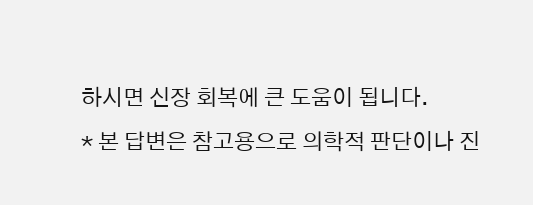하시면 신장 회복에 큰 도움이 됩니다.
* 본 답변은 참고용으로 의학적 판단이나 진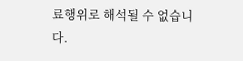료행위로 해석될 수 없습니다.